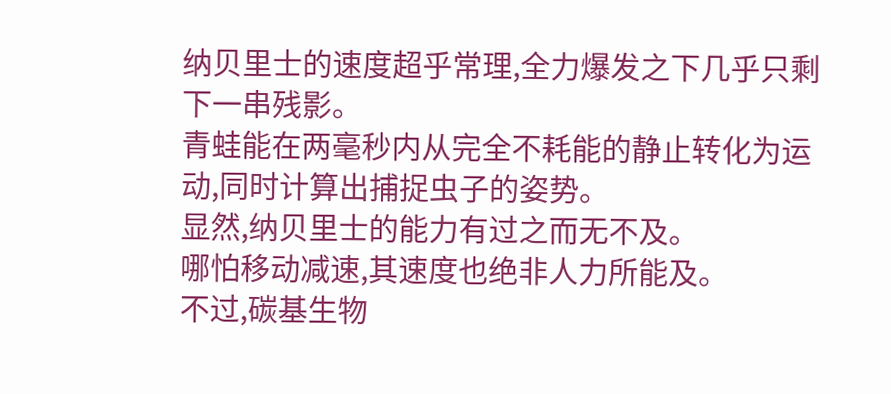纳贝里士的速度超乎常理,全力爆发之下几乎只剩下一串残影。
青蛙能在两毫秒内从完全不耗能的静止转化为运动,同时计算出捕捉虫子的姿势。
显然,纳贝里士的能力有过之而无不及。
哪怕移动减速,其速度也绝非人力所能及。
不过,碳基生物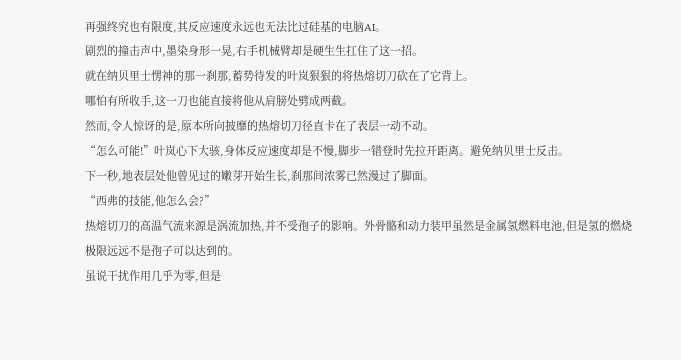再强终究也有限度,其反应速度永远也无法比过硅基的电脑AI。
剧烈的撞击声中,墨染身形一晃,右手机械臂却是硬生生扛住了这一招。
就在纳贝里士愣神的那一刹那,蓄势待发的叶岚狠狠的将热熔切刀砍在了它背上。
哪怕有所收手,这一刀也能直接将他从肩膀处劈成两截。
然而,令人惊讶的是,原本所向披靡的热熔切刀径直卡在了表层一动不动。
“怎么可能!”叶岚心下大骇,身体反应速度却是不慢,脚步一错登时先拉开距离。避免纳贝里士反击。
下一秒,地表层处他曾见过的嫩芽开始生长,刹那间浓雾已然漫过了脚面。
“西弗的技能,他怎么会?”
热熔切刀的高温气流来源是涡流加热,并不受孢子的影响。外骨骼和动力装甲虽然是金属氢燃料电池,但是氢的燃烧极限远远不是孢子可以达到的。
虽说干扰作用几乎为零,但是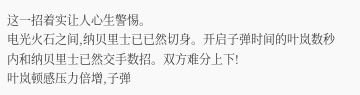这一招着实让人心生警惕。
电光火石之间,纳贝里士已已然切身。开启子弹时间的叶岚数秒内和纳贝里士已然交手数招。双方难分上下!
叶岚顿感压力倍增,子弹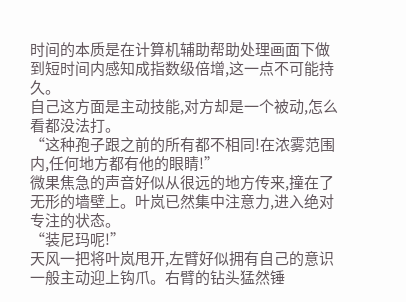时间的本质是在计算机辅助帮助处理画面下做到短时间内感知成指数级倍增,这一点不可能持久。
自己这方面是主动技能,对方却是一个被动,怎么看都没法打。
“这种孢子跟之前的所有都不相同!在浓雾范围内,任何地方都有他的眼睛!”
微果焦急的声音好似从很远的地方传来,撞在了无形的墙壁上。叶岚已然集中注意力,进入绝对专注的状态。
“装尼玛呢!”
天风一把将叶岚甩开,左臂好似拥有自己的意识一般主动迎上钩爪。右臂的钻头猛然锤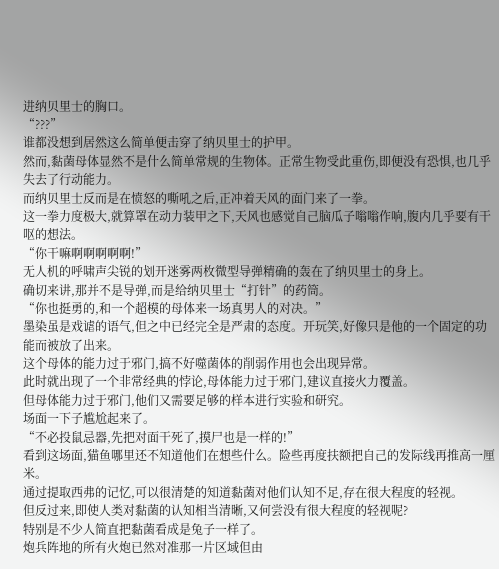进纳贝里士的胸口。
“???”
谁都没想到居然这么简单便击穿了纳贝里士的护甲。
然而,黏菌母体显然不是什么简单常规的生物体。正常生物受此重伤,即便没有恐惧,也几乎失去了行动能力。
而纳贝里士反而是在愤怒的嘶吼之后,正冲着天风的面门来了一拳。
这一拳力度极大,就算罩在动力装甲之下,天风也感觉自己脑瓜子嗡嗡作响,腹内几乎要有干呕的想法。
“你干嘛啊啊啊啊啊!”
无人机的呼啸声尖锐的划开迷雾两枚微型导弹精确的轰在了纳贝里士的身上。
确切来讲,那并不是导弹,而是给纳贝里士“打针”的药筒。
“你也挺勇的,和一个超模的母体来一场真男人的对决。”
墨染虽是戏谑的语气,但之中已经完全是严肃的态度。开玩笑,好像只是他的一个固定的功能而被放了出来。
这个母体的能力过于邪门,搞不好噬菌体的削弱作用也会出现异常。
此时就出现了一个非常经典的悖论,母体能力过于邪门,建议直接火力覆盖。
但母体能力过于邪门,他们又需要足够的样本进行实验和研究。
场面一下子尴尬起来了。
“不必投鼠忌器,先把对面干死了,摸尸也是一样的!”
看到这场面,猫鱼哪里还不知道他们在想些什么。险些再度扶额把自己的发际线再推高一厘米。
通过提取西弗的记忆,可以很清楚的知道黏菌对他们认知不足,存在很大程度的轻视。
但反过来,即使人类对黏菌的认知相当清晰,又何尝没有很大程度的轻视呢?
特别是不少人简直把黏菌看成是兔子一样了。
炮兵阵地的所有火炮已然对准那一片区域但由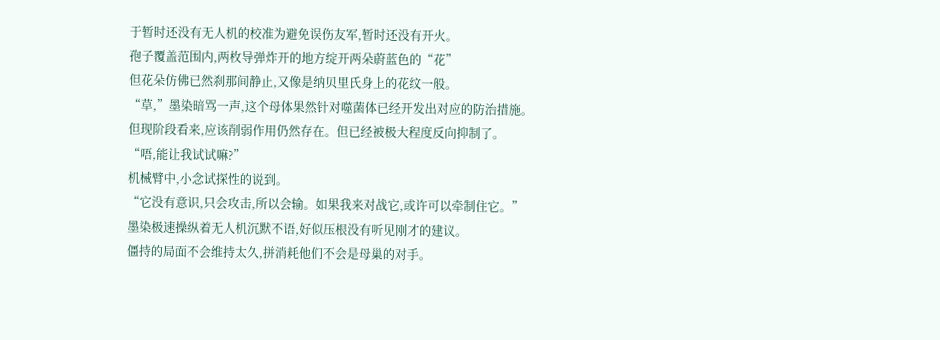于暂时还没有无人机的校准为避免误伤友军,暂时还没有开火。
孢子覆盖范围内,两枚导弹炸开的地方绽开两朵蔚蓝色的“花”
但花朵仿佛已然刹那间静止,又像是纳贝里氏身上的花纹一般。
“草,”墨染暗骂一声,这个母体果然针对噬菌体已经开发出对应的防治措施。
但现阶段看来,应该削弱作用仍然存在。但已经被极大程度反向抑制了。
“唔,能让我试试嘛?”
机械臂中,小念试探性的说到。
“它没有意识,只会攻击,所以会输。如果我来对战它,或许可以牵制住它。”
墨染极速操纵着无人机沉默不语,好似压根没有听见刚才的建议。
僵持的局面不会维持太久,拼消耗他们不会是母巢的对手。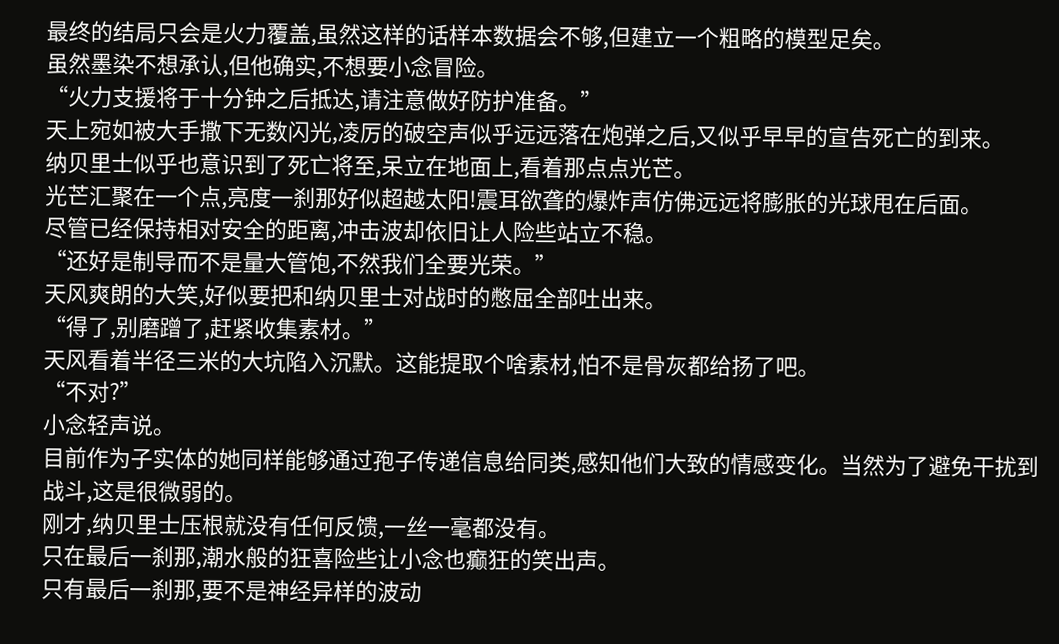最终的结局只会是火力覆盖,虽然这样的话样本数据会不够,但建立一个粗略的模型足矣。
虽然墨染不想承认,但他确实,不想要小念冒险。
“火力支援将于十分钟之后抵达,请注意做好防护准备。”
天上宛如被大手撒下无数闪光,凌厉的破空声似乎远远落在炮弹之后,又似乎早早的宣告死亡的到来。
纳贝里士似乎也意识到了死亡将至,呆立在地面上,看着那点点光芒。
光芒汇聚在一个点,亮度一刹那好似超越太阳!震耳欲聋的爆炸声仿佛远远将膨胀的光球甩在后面。
尽管已经保持相对安全的距离,冲击波却依旧让人险些站立不稳。
“还好是制导而不是量大管饱,不然我们全要光荣。”
天风爽朗的大笑,好似要把和纳贝里士对战时的憋屈全部吐出来。
“得了,别磨蹭了,赶紧收集素材。”
天风看着半径三米的大坑陷入沉默。这能提取个啥素材,怕不是骨灰都给扬了吧。
“不对?”
小念轻声说。
目前作为子实体的她同样能够通过孢子传递信息给同类,感知他们大致的情感变化。当然为了避免干扰到战斗,这是很微弱的。
刚才,纳贝里士压根就没有任何反馈,一丝一毫都没有。
只在最后一刹那,潮水般的狂喜险些让小念也癫狂的笑出声。
只有最后一刹那,要不是神经异样的波动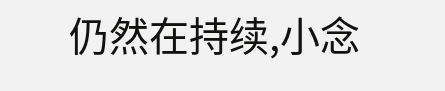仍然在持续,小念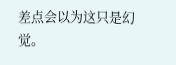差点会以为这只是幻觉。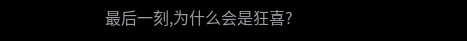最后一刻,为什么会是狂喜?